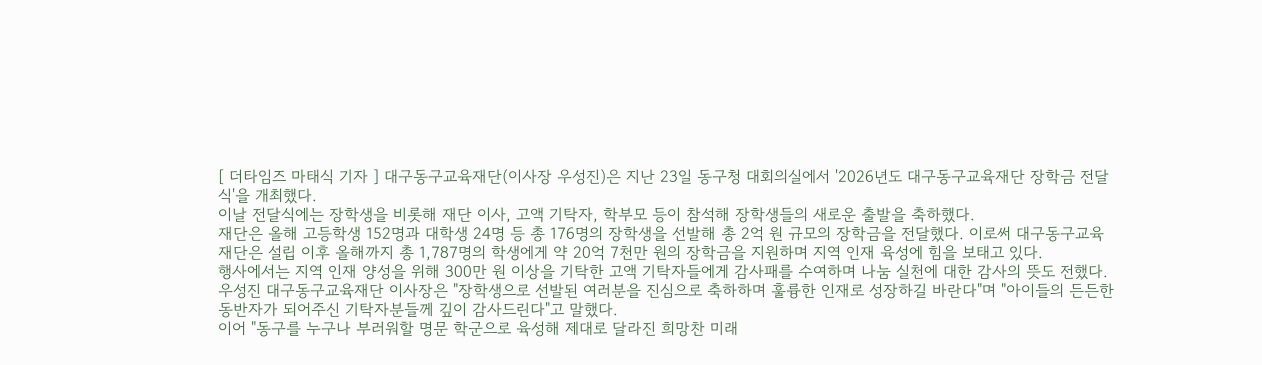[ 더타임즈 마태식 기자 ] 대구동구교육재단(이사장 우성진)은 지난 23일 동구청 대회의실에서 '2026년도 대구동구교육재단 장학금 전달식'을 개최했다.
이날 전달식에는 장학생을 비롯해 재단 이사, 고액 기탁자, 학부모 등이 참석해 장학생들의 새로운 출발을 축하했다.
재단은 올해 고등학생 152명과 대학생 24명 등 총 176명의 장학생을 선발해 총 2억 원 규모의 장학금을 전달했다. 이로써 대구동구교육재단은 설립 이후 올해까지 총 1,787명의 학생에게 약 20억 7천만 원의 장학금을 지원하며 지역 인재 육성에 힘을 보태고 있다.
행사에서는 지역 인재 양성을 위해 300만 원 이상을 기탁한 고액 기탁자들에게 감사패를 수여하며 나눔 실천에 대한 감사의 뜻도 전했다.
우성진 대구동구교육재단 이사장은 "장학생으로 선발된 여러분을 진심으로 축하하며 훌륭한 인재로 성장하길 바란다"며 "아이들의 든든한 동반자가 되어주신 기탁자분들께 깊이 감사드린다"고 말했다.
이어 "동구를 누구나 부러워할 명문 학군으로 육성해 제대로 달라진 희망찬 미래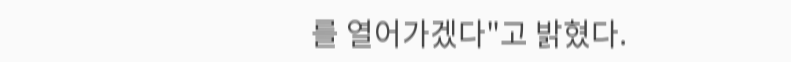를 열어가겠다"고 밝혔다.